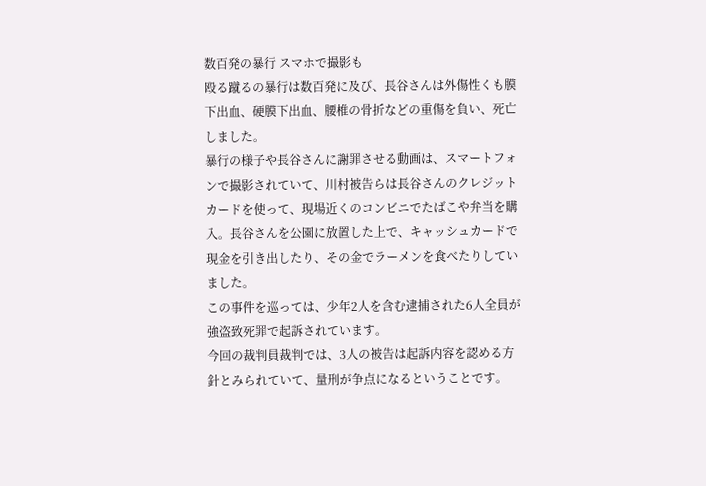数百発の暴行 スマホで撮影も
殴る蹴るの暴行は数百発に及び、長谷さんは外傷性くも膜下出血、硬膜下出血、腰椎の骨折などの重傷を負い、死亡しました。
暴行の様子や長谷さんに謝罪させる動画は、スマートフォンで撮影されていて、川村被告らは長谷さんのクレジットカードを使って、現場近くのコンビニでたばこや弁当を購入。長谷さんを公園に放置した上で、キャッシュカードで現金を引き出したり、その金でラーメンを食べたりしていました。
この事件を巡っては、少年2人を含む逮捕された6人全員が強盗致死罪で起訴されています。
今回の裁判員裁判では、3人の被告は起訴内容を認める方針とみられていて、量刑が争点になるということです。